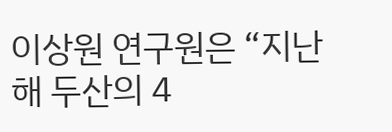이상원 연구원은 “지난해 두산의 4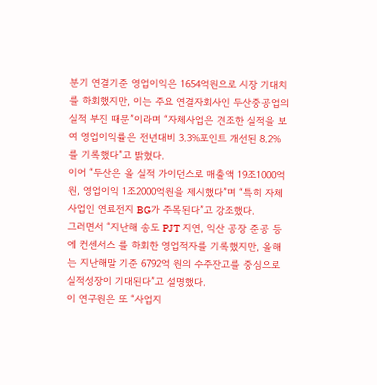분기 연결기준 영업이익은 1654억원으로 시장 기대치를 하회했지만, 이는 주요 연결자회사인 두산중공업의 실적 부진 때문”이라며 “자체사업은 견조한 실적을 보여 영업이익률은 전년대비 3.3%포인트 개선된 8.2%를 기록했다”고 밝혔다.
이어 “두산은 올 실적 가이던스로 매출액 19조1000억원, 영업이익 1조2000억원을 제시했다”며 “특히 자체사업인 연료전지 BG가 주목된다”고 강조했다.
그러면서 “지난해 송도 PJT 지연, 익산 공장 준공 등에 컨센서스 를 하회한 영업적자를 기록했지만, 올해는 지난해말 기준 6792억 원의 수주잔고를 중심으로 실적성장이 기대된다”고 설명했다.
이 연구원은 또 “사업지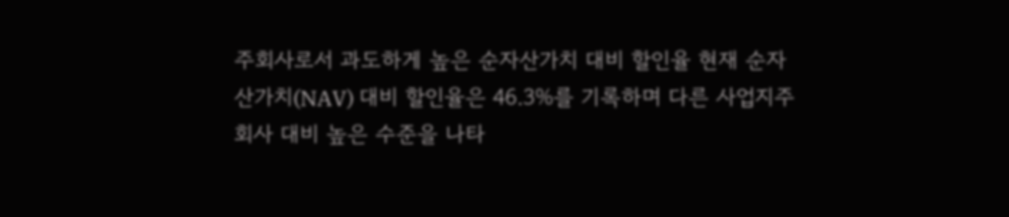주회사로서 과도하게 높은 순자산가치 대비 할인율 현재 순자산가치(NAV) 대비 할인율은 46.3%를 기록하며 다른 사업지주회사 대비 높은 수준을 나타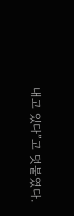내고 있다”고 덧붙였다.